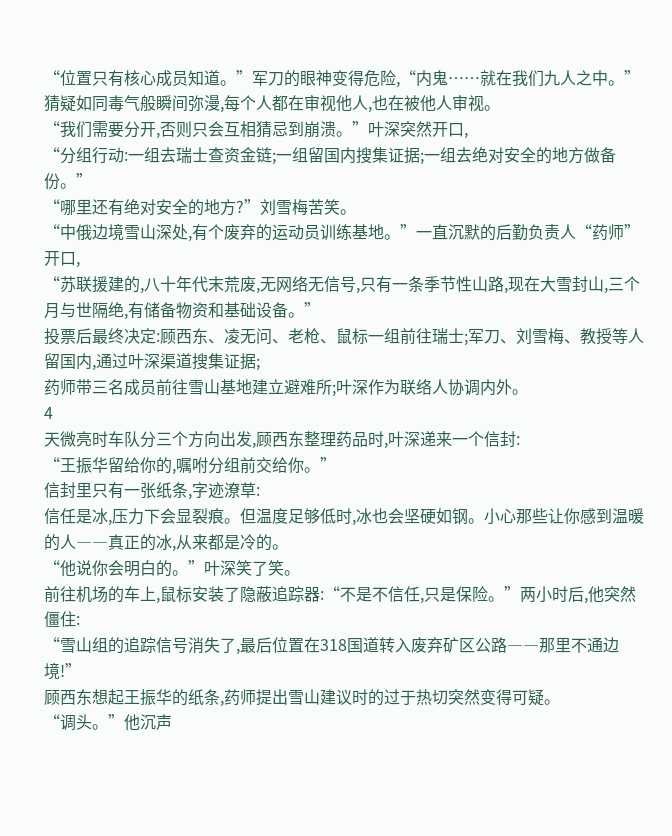“位置只有核心成员知道。”军刀的眼神变得危险,“内鬼……就在我们九人之中。”
猜疑如同毒气般瞬间弥漫,每个人都在审视他人,也在被他人审视。
“我们需要分开,否则只会互相猜忌到崩溃。”叶深突然开口,
“分组行动:一组去瑞士查资金链;一组留国内搜集证据;一组去绝对安全的地方做备份。”
“哪里还有绝对安全的地方?”刘雪梅苦笑。
“中俄边境雪山深处,有个废弃的运动员训练基地。”一直沉默的后勤负责人“药师”开口,
“苏联援建的,八十年代末荒废,无网络无信号,只有一条季节性山路,现在大雪封山,三个月与世隔绝,有储备物资和基础设备。”
投票后最终决定:顾西东、凌无问、老枪、鼠标一组前往瑞士;军刀、刘雪梅、教授等人留国内,通过叶深渠道搜集证据;
药师带三名成员前往雪山基地建立避难所;叶深作为联络人协调内外。
4
天微亮时车队分三个方向出发,顾西东整理药品时,叶深递来一个信封:
“王振华留给你的,嘱咐分组前交给你。”
信封里只有一张纸条,字迹潦草:
信任是冰,压力下会显裂痕。但温度足够低时,冰也会坚硬如钢。小心那些让你感到温暖的人――真正的冰,从来都是冷的。
“他说你会明白的。”叶深笑了笑。
前往机场的车上,鼠标安装了隐蔽追踪器:“不是不信任,只是保险。”两小时后,他突然僵住:
“雪山组的追踪信号消失了,最后位置在318国道转入废弃矿区公路――那里不通边境!”
顾西东想起王振华的纸条,药师提出雪山建议时的过于热切突然变得可疑。
“调头。”他沉声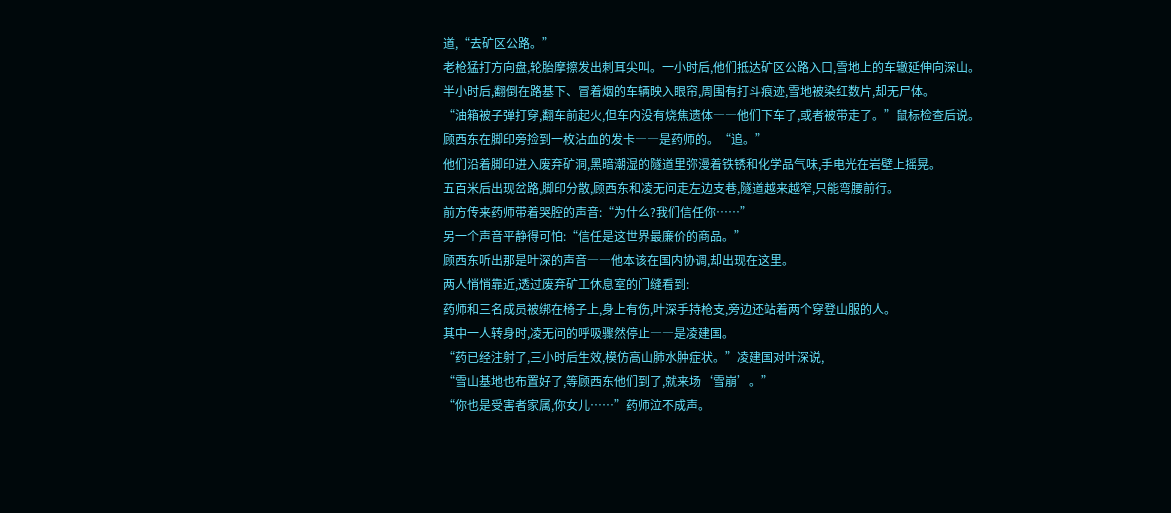道,“去矿区公路。”
老枪猛打方向盘,轮胎摩擦发出刺耳尖叫。一小时后,他们抵达矿区公路入口,雪地上的车辙延伸向深山。
半小时后,翻倒在路基下、冒着烟的车辆映入眼帘,周围有打斗痕迹,雪地被染红数片,却无尸体。
“油箱被子弹打穿,翻车前起火,但车内没有烧焦遗体――他们下车了,或者被带走了。”鼠标检查后说。
顾西东在脚印旁捡到一枚沾血的发卡――是药师的。“追。”
他们沿着脚印进入废弃矿洞,黑暗潮湿的隧道里弥漫着铁锈和化学品气味,手电光在岩壁上摇晃。
五百米后出现岔路,脚印分散,顾西东和凌无问走左边支巷,隧道越来越窄,只能弯腰前行。
前方传来药师带着哭腔的声音:“为什么?我们信任你……”
另一个声音平静得可怕:“信任是这世界最廉价的商品。”
顾西东听出那是叶深的声音――他本该在国内协调,却出现在这里。
两人悄悄靠近,透过废弃矿工休息室的门缝看到:
药师和三名成员被绑在椅子上,身上有伤,叶深手持枪支,旁边还站着两个穿登山服的人。
其中一人转身时,凌无问的呼吸骤然停止――是凌建国。
“药已经注射了,三小时后生效,模仿高山肺水肿症状。”凌建国对叶深说,
“雪山基地也布置好了,等顾西东他们到了,就来场‘雪崩’。”
“你也是受害者家属,你女儿……”药师泣不成声。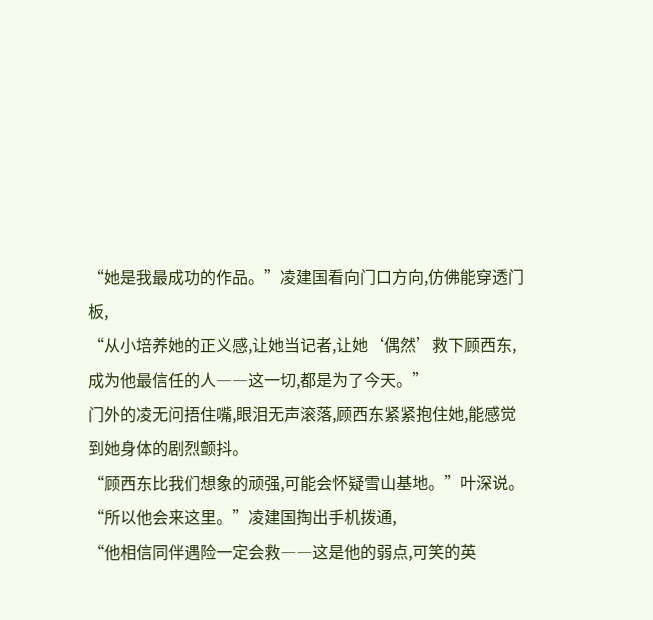“她是我最成功的作品。”凌建国看向门口方向,仿佛能穿透门板,
“从小培养她的正义感,让她当记者,让她‘偶然’救下顾西东,成为他最信任的人――这一切,都是为了今天。”
门外的凌无问捂住嘴,眼泪无声滚落,顾西东紧紧抱住她,能感觉到她身体的剧烈颤抖。
“顾西东比我们想象的顽强,可能会怀疑雪山基地。”叶深说。
“所以他会来这里。”凌建国掏出手机拨通,
“他相信同伴遇险一定会救――这是他的弱点,可笑的英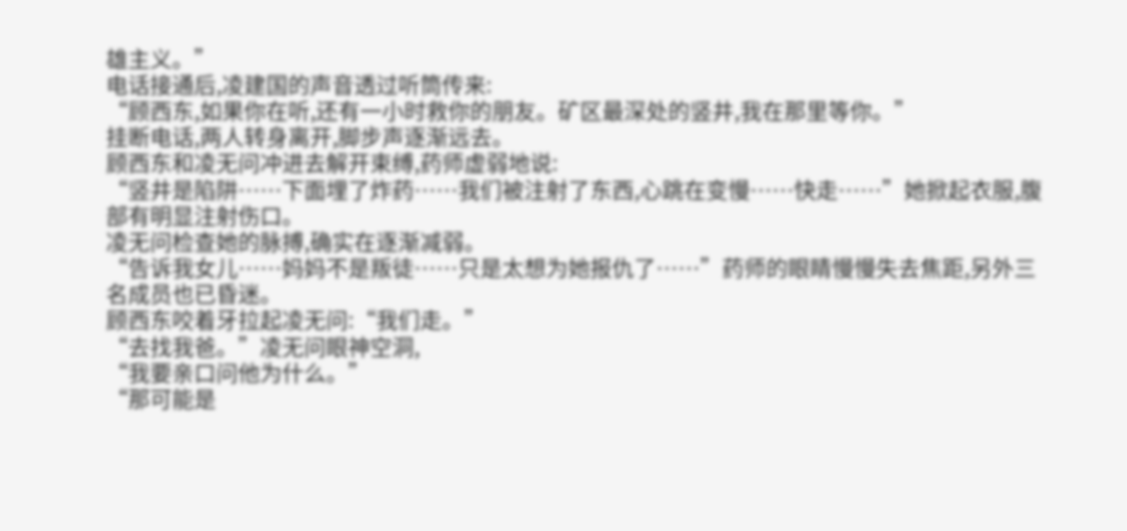雄主义。”
电话接通后,凌建国的声音透过听筒传来:
“顾西东,如果你在听,还有一小时救你的朋友。矿区最深处的竖井,我在那里等你。”
挂断电话,两人转身离开,脚步声逐渐远去。
顾西东和凌无问冲进去解开束缚,药师虚弱地说:
“竖井是陷阱……下面埋了炸药……我们被注射了东西,心跳在变慢……快走……”她掀起衣服,腹部有明显注射伤口。
凌无问检查她的脉搏,确实在逐渐减弱。
“告诉我女儿……妈妈不是叛徒……只是太想为她报仇了……”药师的眼睛慢慢失去焦距,另外三名成员也已昏迷。
顾西东咬着牙拉起凌无问:“我们走。”
“去找我爸。”凌无问眼神空洞,
“我要亲口问他为什么。”
“那可能是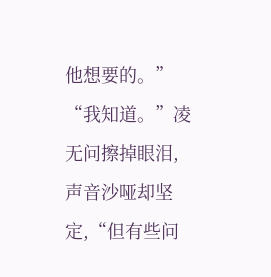他想要的。”
“我知道。”凌无问擦掉眼泪,声音沙哑却坚定,“但有些问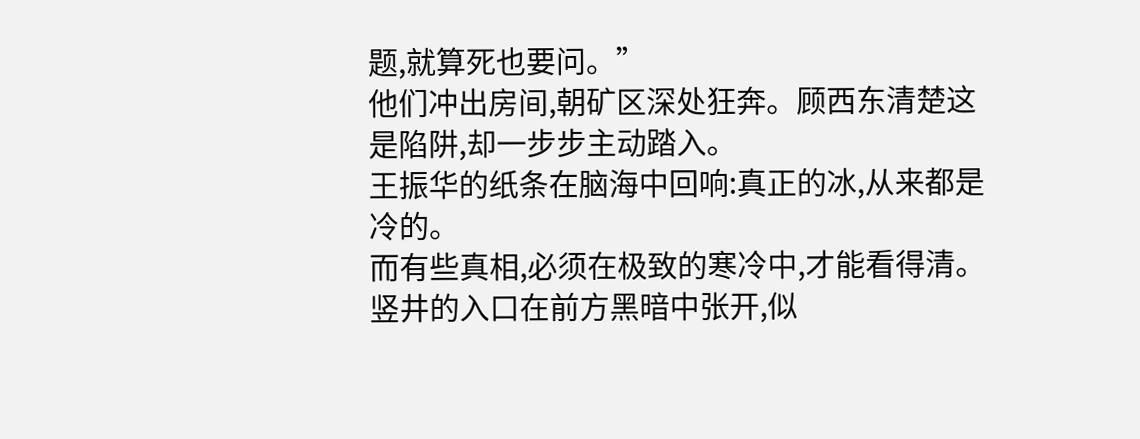题,就算死也要问。”
他们冲出房间,朝矿区深处狂奔。顾西东清楚这是陷阱,却一步步主动踏入。
王振华的纸条在脑海中回响:真正的冰,从来都是冷的。
而有些真相,必须在极致的寒冷中,才能看得清。
竖井的入口在前方黑暗中张开,似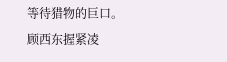等待猎物的巨口。
顾西东握紧凌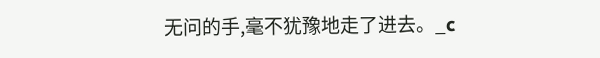无问的手,毫不犹豫地走了进去。_c